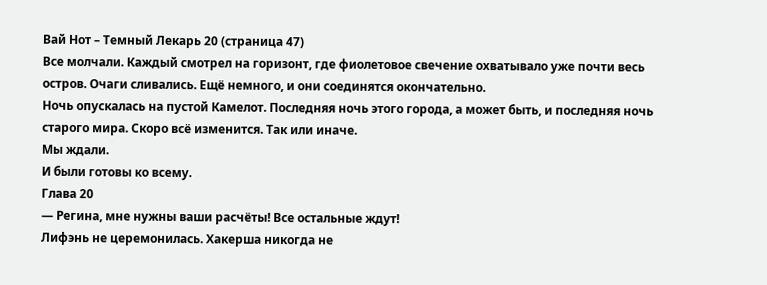Вай Нот – Темный Лекарь 20 (страница 47)
Все молчали. Каждый смотрел на горизонт, где фиолетовое свечение охватывало уже почти весь остров. Очаги сливались. Ещё немного, и они соединятся окончательно.
Ночь опускалась на пустой Камелот. Последняя ночь этого города, а может быть, и последняя ночь старого мира. Скоро всё изменится. Так или иначе.
Мы ждали.
И были готовы ко всему.
Глава 20
— Регина, мне нужны ваши расчёты! Все остальные ждут!
Лифэнь не церемонилась. Хакерша никогда не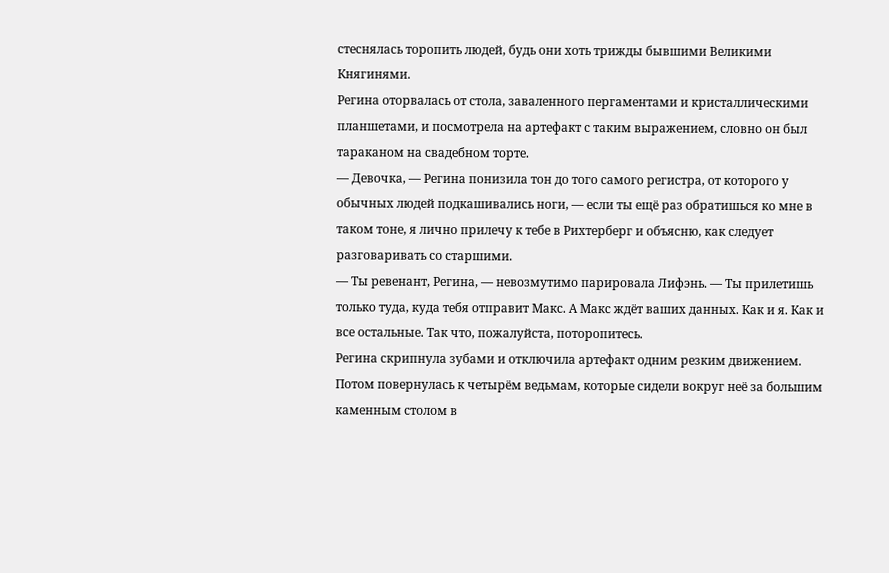стеснялась торопить людей, будь они хоть трижды бывшими Великими Княгинями.
Регина оторвалась от стола, заваленного пергаментами и кристаллическими планшетами, и посмотрела на артефакт с таким выражением, словно он был тараканом на свадебном торте.
— Девочка, — Регина понизила тон до того самого регистра, от которого у обычных людей подкашивались ноги, — если ты ещё раз обратишься ко мне в таком тоне, я лично прилечу к тебе в Рихтерберг и объясню, как следует разговаривать со старшими.
— Ты ревенант, Регина, — невозмутимо парировала Лифэнь. — Ты прилетишь только туда, куда тебя отправит Макс. А Макс ждёт ваших данных. Как и я. Как и все остальные. Так что, пожалуйста, поторопитесь.
Регина скрипнула зубами и отключила артефакт одним резким движением. Потом повернулась к четырём ведьмам, которые сидели вокруг неё за большим каменным столом в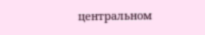центральном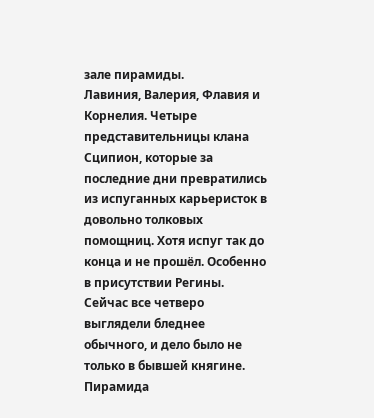зале пирамиды.
Лавиния, Валерия, Флавия и Корнелия. Четыре представительницы клана Сципион, которые за последние дни превратились из испуганных карьеристок в довольно толковых помощниц. Хотя испуг так до конца и не прошёл. Особенно в присутствии Регины.
Сейчас все четверо выглядели бледнее обычного, и дело было не только в бывшей княгине. Пирамида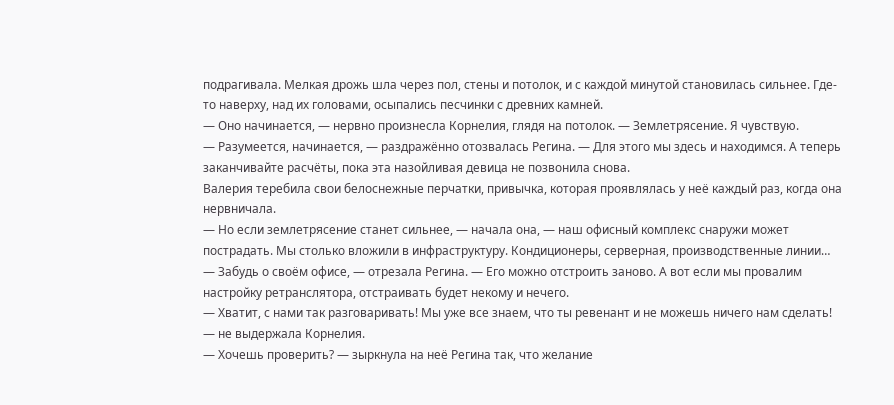подрагивала. Мелкая дрожь шла через пол, стены и потолок, и с каждой минутой становилась сильнее. Где-то наверху, над их головами, осыпались песчинки с древних камней.
— Оно начинается, — нервно произнесла Корнелия, глядя на потолок. — Землетрясение. Я чувствую.
— Разумеется, начинается, — раздражённо отозвалась Регина. — Для этого мы здесь и находимся. А теперь заканчивайте расчёты, пока эта назойливая девица не позвонила снова.
Валерия теребила свои белоснежные перчатки, привычка, которая проявлялась у неё каждый раз, когда она нервничала.
— Но если землетрясение станет сильнее, — начала она, — наш офисный комплекс снаружи может пострадать. Мы столько вложили в инфраструктуру. Кондиционеры, серверная, производственные линии…
— Забудь о своём офисе, — отрезала Регина. — Его можно отстроить заново. А вот если мы провалим настройку ретранслятора, отстраивать будет некому и нечего.
— Хватит, с нами так разговаривать! Мы уже все знаем, что ты ревенант и не можешь ничего нам сделать! — не выдержала Корнелия.
— Хочешь проверить? — зыркнула на неё Регина так, что желание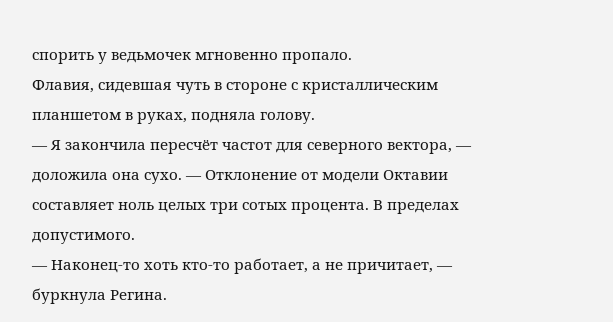спорить у ведьмочек мгновенно пропало.
Флавия, сидевшая чуть в стороне с кристаллическим планшетом в руках, подняла голову.
— Я закончила пересчёт частот для северного вектора, — доложила она сухо. — Отклонение от модели Октавии составляет ноль целых три сотых процента. В пределах допустимого.
— Наконец-то хоть кто-то работает, а не причитает, — буркнула Регина.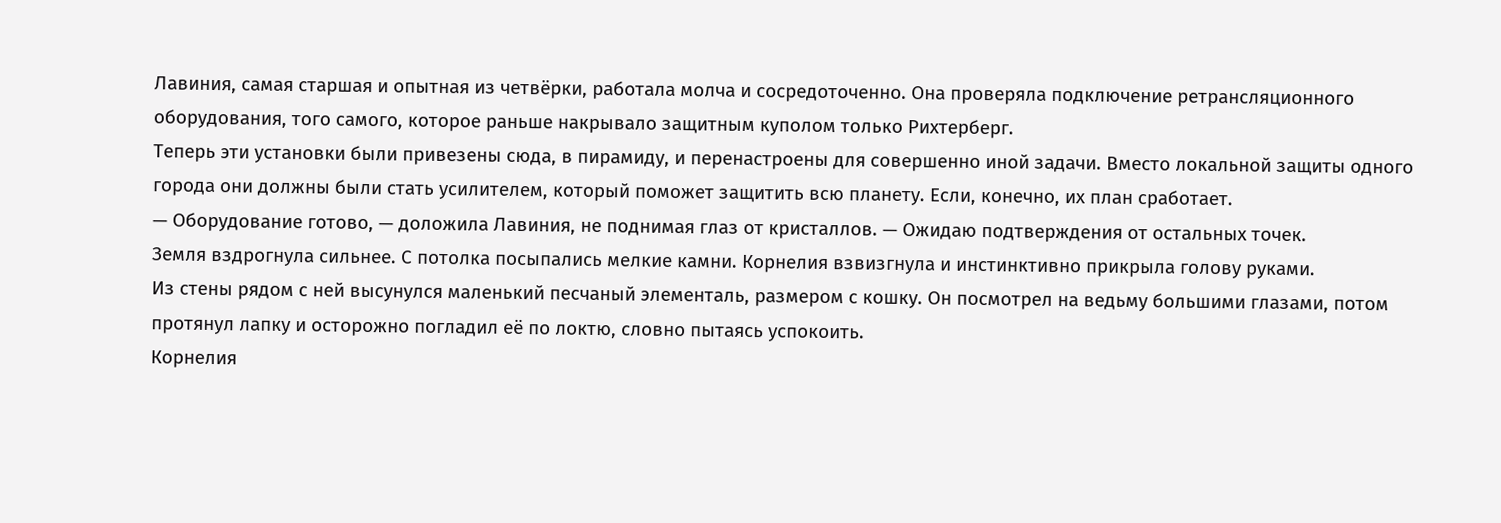Лавиния, самая старшая и опытная из четвёрки, работала молча и сосредоточенно. Она проверяла подключение ретрансляционного оборудования, того самого, которое раньше накрывало защитным куполом только Рихтерберг.
Теперь эти установки были привезены сюда, в пирамиду, и перенастроены для совершенно иной задачи. Вместо локальной защиты одного города они должны были стать усилителем, который поможет защитить всю планету. Если, конечно, их план сработает.
— Оборудование готово, — доложила Лавиния, не поднимая глаз от кристаллов. — Ожидаю подтверждения от остальных точек.
Земля вздрогнула сильнее. С потолка посыпались мелкие камни. Корнелия взвизгнула и инстинктивно прикрыла голову руками.
Из стены рядом с ней высунулся маленький песчаный элементаль, размером с кошку. Он посмотрел на ведьму большими глазами, потом протянул лапку и осторожно погладил её по локтю, словно пытаясь успокоить.
Корнелия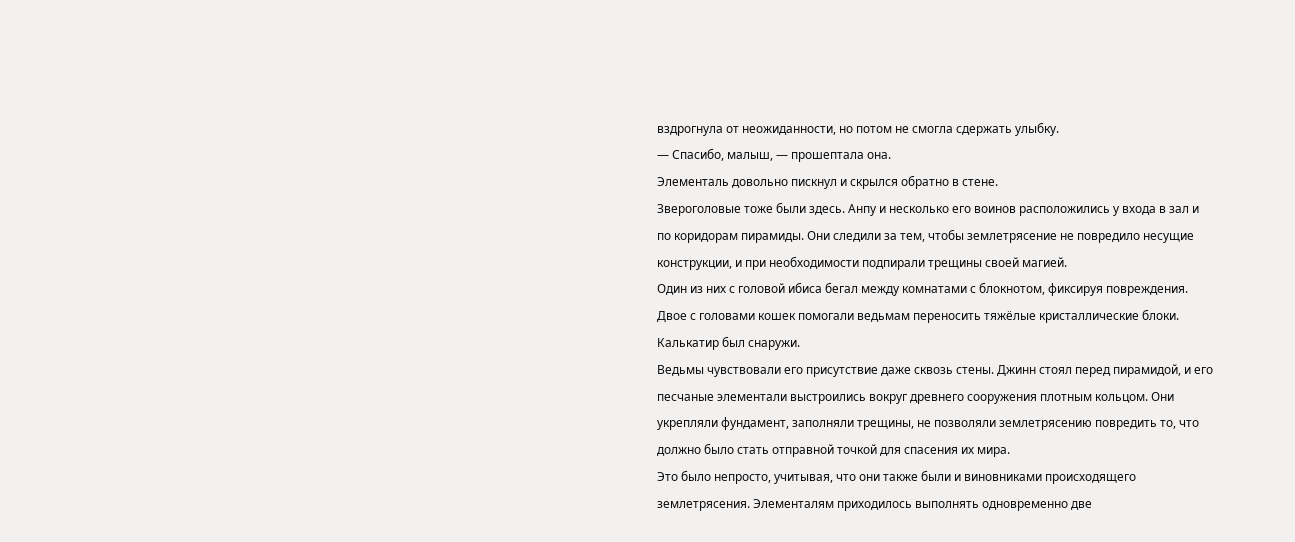вздрогнула от неожиданности, но потом не смогла сдержать улыбку.
— Спасибо, малыш, — прошептала она.
Элементаль довольно пискнул и скрылся обратно в стене.
Звероголовые тоже были здесь. Анпу и несколько его воинов расположились у входа в зал и по коридорам пирамиды. Они следили за тем, чтобы землетрясение не повредило несущие конструкции, и при необходимости подпирали трещины своей магией.
Один из них с головой ибиса бегал между комнатами с блокнотом, фиксируя повреждения. Двое с головами кошек помогали ведьмам переносить тяжёлые кристаллические блоки.
Калькатир был снаружи.
Ведьмы чувствовали его присутствие даже сквозь стены. Джинн стоял перед пирамидой, и его песчаные элементали выстроились вокруг древнего сооружения плотным кольцом. Они укрепляли фундамент, заполняли трещины, не позволяли землетрясению повредить то, что должно было стать отправной точкой для спасения их мира.
Это было непросто, учитывая, что они также были и виновниками происходящего землетрясения. Элементалям приходилось выполнять одновременно две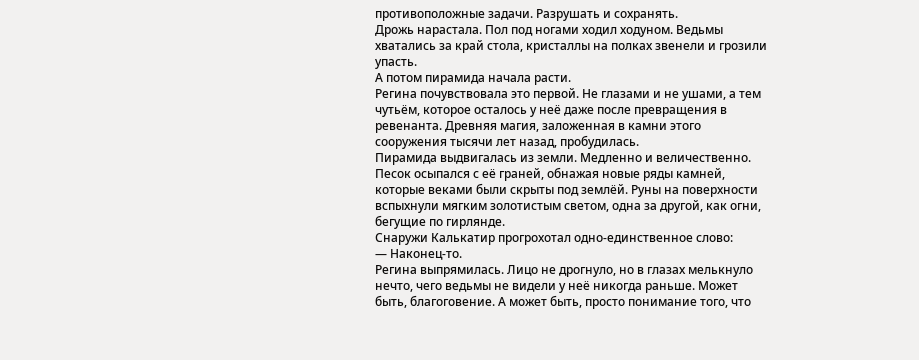противоположные задачи. Разрушать и сохранять.
Дрожь нарастала. Пол под ногами ходил ходуном. Ведьмы хватались за край стола, кристаллы на полках звенели и грозили упасть.
А потом пирамида начала расти.
Регина почувствовала это первой. Не глазами и не ушами, а тем чутьём, которое осталось у неё даже после превращения в ревенанта. Древняя магия, заложенная в камни этого сооружения тысячи лет назад, пробудилась.
Пирамида выдвигалась из земли. Медленно и величественно.
Песок осыпался с её граней, обнажая новые ряды камней, которые веками были скрыты под землёй. Руны на поверхности вспыхнули мягким золотистым светом, одна за другой, как огни, бегущие по гирлянде.
Снаружи Калькатир прогрохотал одно-единственное слово:
— Наконец-то.
Регина выпрямилась. Лицо не дрогнуло, но в глазах мелькнуло нечто, чего ведьмы не видели у неё никогда раньше. Может быть, благоговение. А может быть, просто понимание того, что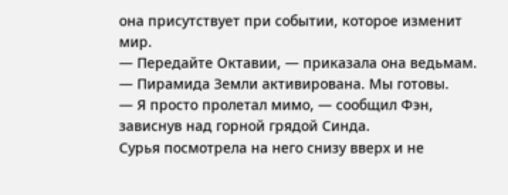она присутствует при событии, которое изменит мир.
— Передайте Октавии, — приказала она ведьмам. — Пирамида Земли активирована. Мы готовы.
— Я просто пролетал мимо, — сообщил Фэн, зависнув над горной грядой Синда.
Сурья посмотрела на него снизу вверх и не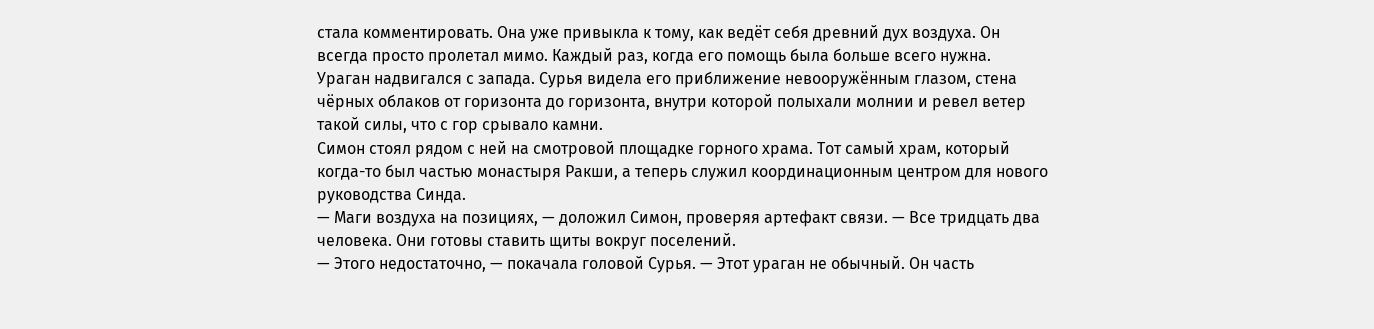стала комментировать. Она уже привыкла к тому, как ведёт себя древний дух воздуха. Он всегда просто пролетал мимо. Каждый раз, когда его помощь была больше всего нужна.
Ураган надвигался с запада. Сурья видела его приближение невооружённым глазом, стена чёрных облаков от горизонта до горизонта, внутри которой полыхали молнии и ревел ветер такой силы, что с гор срывало камни.
Симон стоял рядом с ней на смотровой площадке горного храма. Тот самый храм, который когда-то был частью монастыря Ракши, а теперь служил координационным центром для нового руководства Синда.
— Маги воздуха на позициях, — доложил Симон, проверяя артефакт связи. — Все тридцать два человека. Они готовы ставить щиты вокруг поселений.
— Этого недостаточно, — покачала головой Сурья. — Этот ураган не обычный. Он часть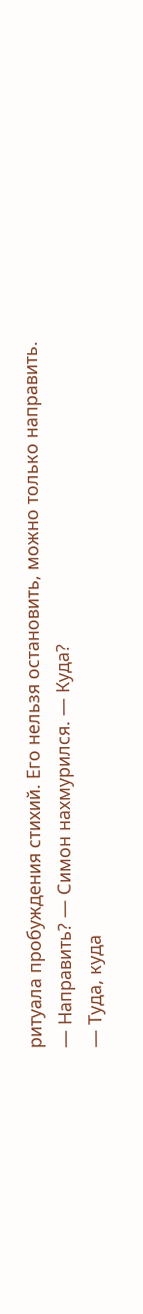ритуала пробуждения стихий. Его нельзя остановить, можно только направить.
— Направить? — Симон нахмурился. — Куда?
— Туда, куда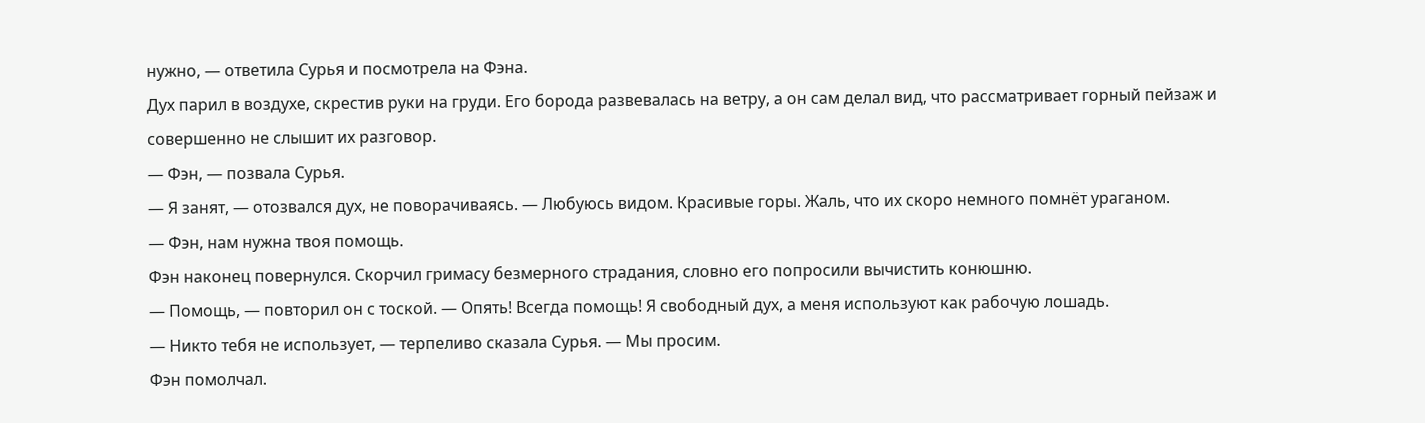нужно, — ответила Сурья и посмотрела на Фэна.
Дух парил в воздухе, скрестив руки на груди. Его борода развевалась на ветру, а он сам делал вид, что рассматривает горный пейзаж и совершенно не слышит их разговор.
— Фэн, — позвала Сурья.
— Я занят, — отозвался дух, не поворачиваясь. — Любуюсь видом. Красивые горы. Жаль, что их скоро немного помнёт ураганом.
— Фэн, нам нужна твоя помощь.
Фэн наконец повернулся. Скорчил гримасу безмерного страдания, словно его попросили вычистить конюшню.
— Помощь, — повторил он с тоской. — Опять! Всегда помощь! Я свободный дух, а меня используют как рабочую лошадь.
— Никто тебя не использует, — терпеливо сказала Сурья. — Мы просим.
Фэн помолчал.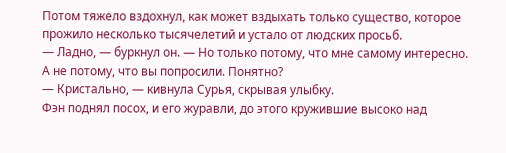Потом тяжело вздохнул, как может вздыхать только существо, которое прожило несколько тысячелетий и устало от людских просьб.
— Ладно, — буркнул он. — Но только потому, что мне самому интересно. А не потому, что вы попросили. Понятно?
— Кристально, — кивнула Сурья, скрывая улыбку.
Фэн поднял посох, и его журавли, до этого кружившие высоко над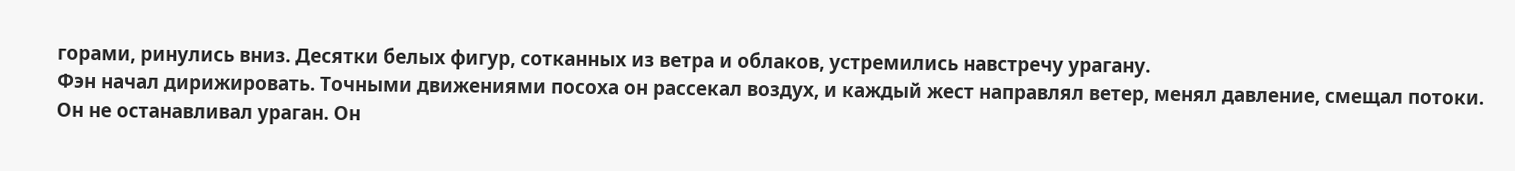горами, ринулись вниз. Десятки белых фигур, сотканных из ветра и облаков, устремились навстречу урагану.
Фэн начал дирижировать. Точными движениями посоха он рассекал воздух, и каждый жест направлял ветер, менял давление, смещал потоки. Он не останавливал ураган. Он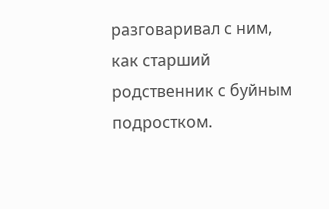разговаривал с ним, как старший родственник с буйным подростком.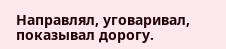Направлял, уговаривал, показывал дорогу.